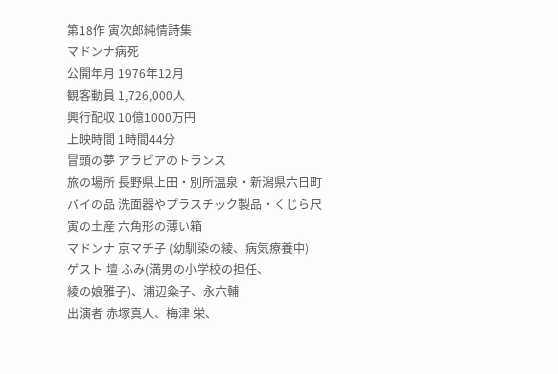第18作 寅次郎純情詩集
マドンナ病死
公開年月 1976年12月
観客動員 1,726,000人
興行配収 10億1000万円
上映時間 1時間44分
冒頭の夢 アラビアのトランス
旅の場所 長野県上田・別所温泉・新潟県六日町
バイの品 洗面器やプラスチック製品・くじら尺
寅の土産 六角形の薄い箱
マドンナ 京マチ子 (幼馴染の綾、病気療養中)
ゲスト 壇 ふみ(満男の小学校の担任、
綾の娘雅子)、浦辺粂子、永六輔
出演者 赤塚真人、梅津 栄、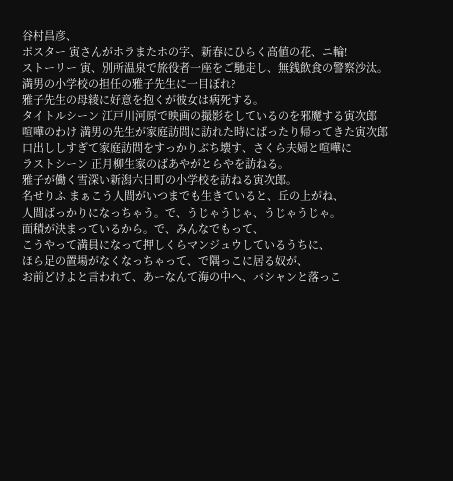谷村昌彦、
ポスター 寅さんがホラまたホの字、新春にひらく高値の花、ニ輪!
ストーリー 寅、別所温泉で旅役者一座をご馳走し、無銭飲食の警察沙汰。
満男の小学校の担任の雅子先生に一目ぼれ?
雅子先生の母綾に好意を抱くが彼女は病死する。
タイトルシーン 江戸川河原で映画の撮影をしているのを邪魔する寅次郎
喧嘩のわけ 満男の先生が家庭訪問に訪れた時にばったり帰ってきた寅次郎
口出ししすぎて家庭訪問をすっかりぶち壊す、さくら夫婦と喧嘩に
ラストシーン 正月柳生家のばあやがとらやを訪ねる。
雅子が働く雪深い新潟六日町の小学校を訪ねる寅次郎。
名せりふ まぁこう人間がいつまでも生きていると、丘の上がね、
人間ばっかりになっちゃう。で、うじゃうじゃ、うじゃうじゃ。
面積が決まっているから。で、みんなでもって、
こうやって満員になって押しくらマンジュウしているうちに、
ほら足の置場がなくなっちゃって、で隅っこに居る奴が、
お前どけよと言われて、あーなんて海の中へ、バシャンと落っこ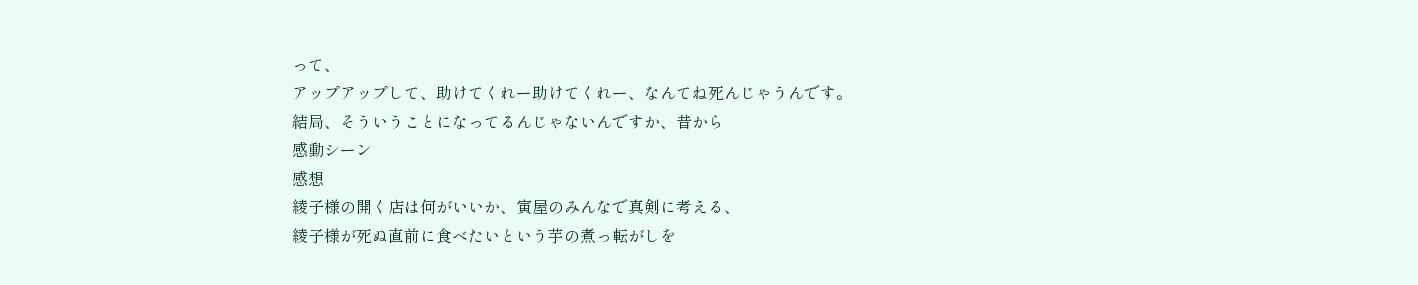って、
アップアップして、助けてくれー助けてくれー、なんてね死んじゃうんです。
結局、そういうことになってるんじゃないんですか、昔から
感動シーン
感想
綾子様の開く店は何がいいか、寅屋のみんなで真剣に考える、
綾子様が死ぬ直前に食べたいという芋の煮っ転がしを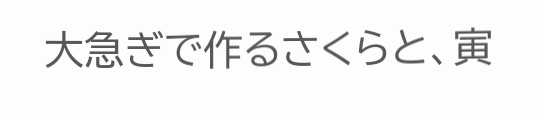大急ぎで作るさくらと、寅